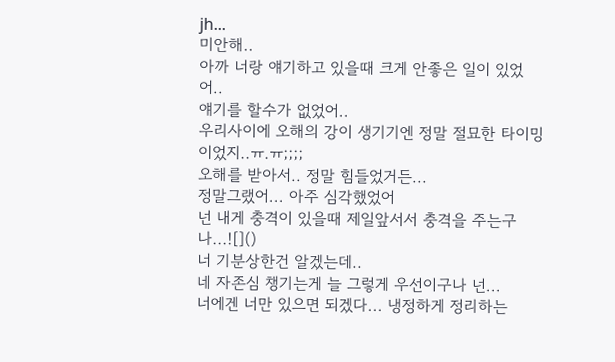jh...
미안해..
아까 너랑 얘기하고 있을때 크게 안좋은 일이 있었어..
얘기를 할수가 없었어..
우리사이에 오해의 강이 생기기엔 정말 절묘한 타이밍 이었지..ㅠ.ㅠ;;;;
오해를 받아서.. 정말 힘들었거든...
정말그랬어... 아주 심각했었어
넌 내게 충격이 있을때 제일앞서서 충격을 주는구나...![]()
너 기분상한건 알겠는데..
네 자존심 챙기는게 늘 그렇게 우선이구나 넌...
너에겐 너만 있으면 되겠다... 냉정하게 정리하는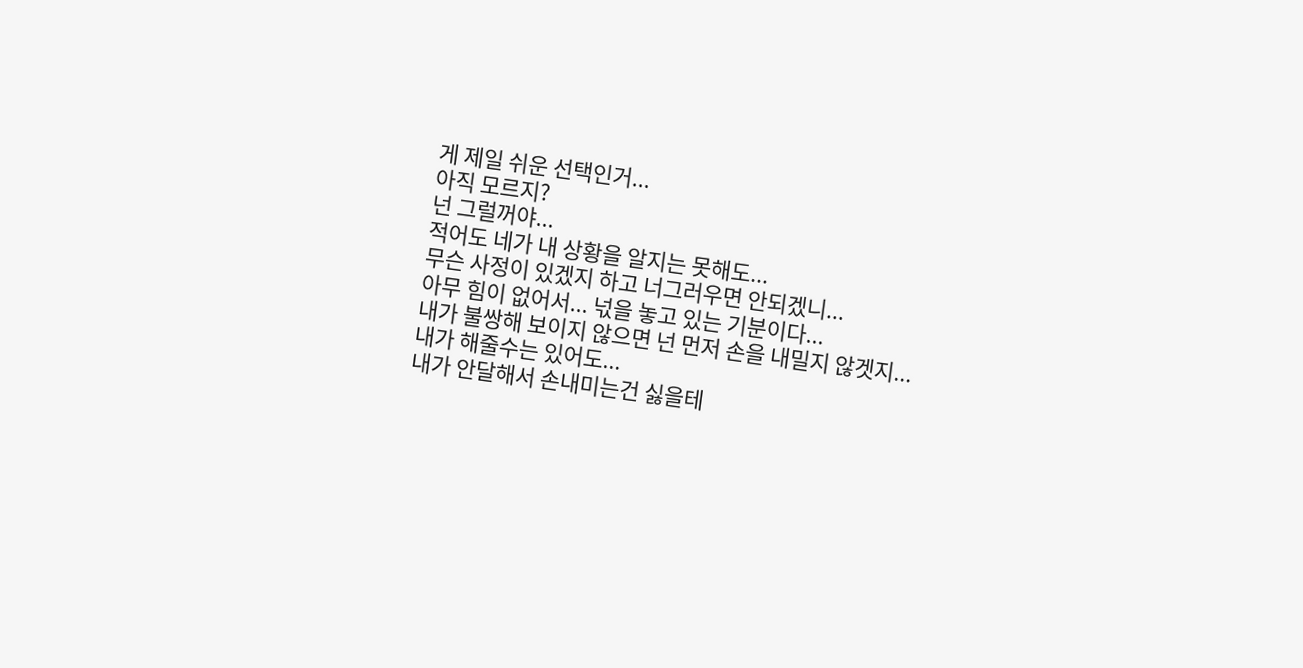게 제일 쉬운 선택인거...
아직 모르지?
넌 그럴꺼야...
적어도 네가 내 상황을 알지는 못해도...
무슨 사정이 있겠지 하고 너그러우면 안되겠니...
아무 힘이 없어서... 넋을 놓고 있는 기분이다...
내가 불쌍해 보이지 않으면 넌 먼저 손을 내밀지 않겟지...
내가 해줄수는 있어도...
내가 안달해서 손내미는건 싫을테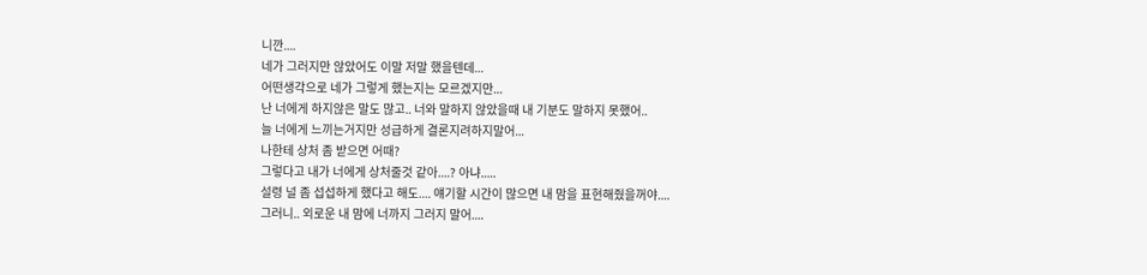니깐....
네가 그러지만 않았어도 이말 저말 했을텐데...
어떤생각으로 네가 그렇게 했는지는 모르겠지만...
난 너에게 하지않은 말도 많고.. 너와 말하지 않았을때 내 기분도 말하지 못했어..
늘 너에게 느끼는거지만 성급하게 결론지려하지말어...
나한테 상처 좀 받으면 어때?
그렇다고 내가 너에게 상처줄것 같아....? 아냐.....
설령 널 좀 섭섭하게 했다고 해도.... 얘기할 시간이 많으면 내 맘을 표현해줬을꺼야....
그러니.. 외로운 내 맘에 너까지 그러지 말어....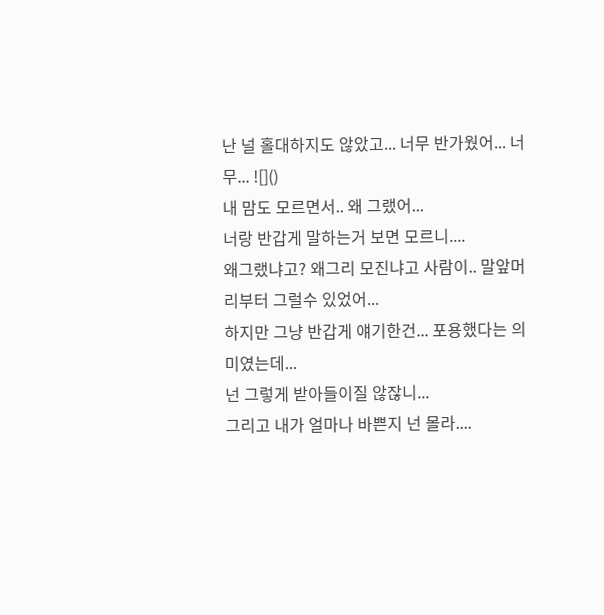난 널 홀대하지도 않았고... 너무 반가웠어... 너무... ![]()
내 맘도 모르면서.. 왜 그랬어...
너랑 반갑게 말하는거 보면 모르니....
왜그랬냐고? 왜그리 모진냐고 사람이.. 말앞머리부터 그럴수 있었어...
하지만 그냥 반갑게 얘기한건... 포용했다는 의미였는데...
넌 그렇게 받아들이질 않잖니...
그리고 내가 얼마나 바쁜지 넌 몰라....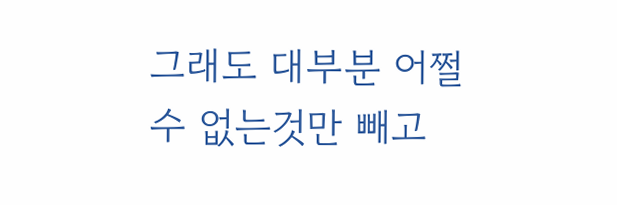그래도 대부분 어쩔수 없는것만 빼고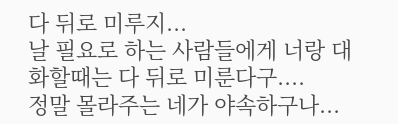다 뒤로 미루지...
날 필요로 하는 사람들에게 너랑 대화할때는 다 뒤로 미룬다구....
정말 몰라주는 네가 야속하구나...